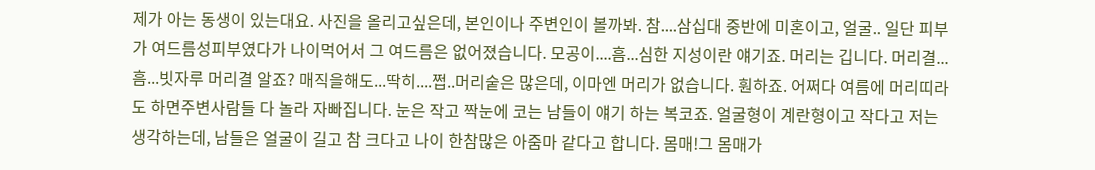제가 아는 동생이 있는대요. 사진을 올리고싶은데, 본인이나 주변인이 볼까봐. 참....삼십대 중반에 미혼이고, 얼굴.. 일단 피부가 여드름성피부였다가 나이먹어서 그 여드름은 없어졌습니다. 모공이....흠...심한 지성이란 얘기죠. 머리는 깁니다. 머리결...흠...빗자루 머리결 알죠? 매직을해도...딱히....쩝..머리숱은 많은데, 이마엔 머리가 없습니다. 훤하죠. 어쩌다 여름에 머리띠라도 하면주변사람들 다 놀라 자빠집니다. 눈은 작고 짝눈에 코는 남들이 얘기 하는 복코죠. 얼굴형이 계란형이고 작다고 저는 생각하는데, 남들은 얼굴이 길고 참 크다고 나이 한참많은 아줌마 같다고 합니다. 몸매!그 몸매가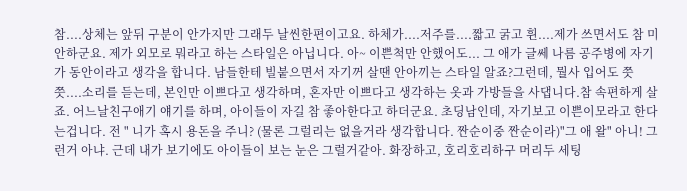참....상체는 앞뒤 구분이 안가지만 그래두 날씬한편이고요. 하체가....저주를....짧고 굵고 휜....제가 쓰면서도 참 미안하군요. 제가 외모로 뭐라고 하는 스타일은 아닙니다. 아~ 이쁜척만 안했어도... 그 애가 글쎄 나름 공주병에 자기가 동안이라고 생각을 합니다. 남들한테 빌붙으면서 자기꺼 살땐 안아끼는 스타일 알죠?그런데, 뭘사 입어도 쯧쯧....소리를 듣는데, 본인만 이쁘다고 생각하며, 혼자만 이쁘다고 생각하는 옷과 가방들을 사댑니다.참 속편하게 살죠. 어느날친구애기 얘기를 하며, 아이들이 자길 참 좋아한다고 하더군요. 초딩남인데, 자기보고 이쁜이모라고 한다는겁니다. 전 " 니가 혹시 용돈을 주니? (물론 그럴리는 없을거라 생각합니다. 짠순이중 짠순이라)"그 애 왈" 아니! 그런거 아냐. 근데 내가 보기에도 아이들이 보는 눈은 그럴거같아. 화장하고, 호리호리하구 머리두 세팅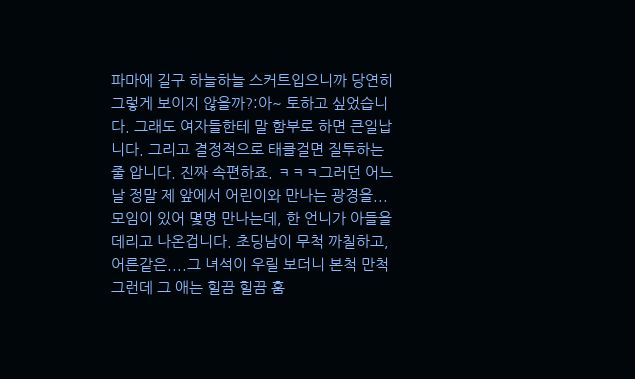파마에 길구 하늘하늘 스커트입으니까 당연히 그렇게 보이지 않을까?:아~ 토하고 싶었습니다. 그래도 여자들한테 말 함부로 하면 큰일납니다. 그리고 결정적으로 태클걸면 질투하는줄 압니다. 진짜 속편하죠. ㅋㅋㅋ그러던 어느날 정말 제 앞에서 어린이와 만나는 광경을...모임이 있어 몇명 만나는데, 한 언니가 아들을 데리고 나온겁니다. 초딩남이 무척 까칠하고, 어른같은....그 녀석이 우릴 보더니 본척 만척그런데 그 애는 힐끔 힐끔 훔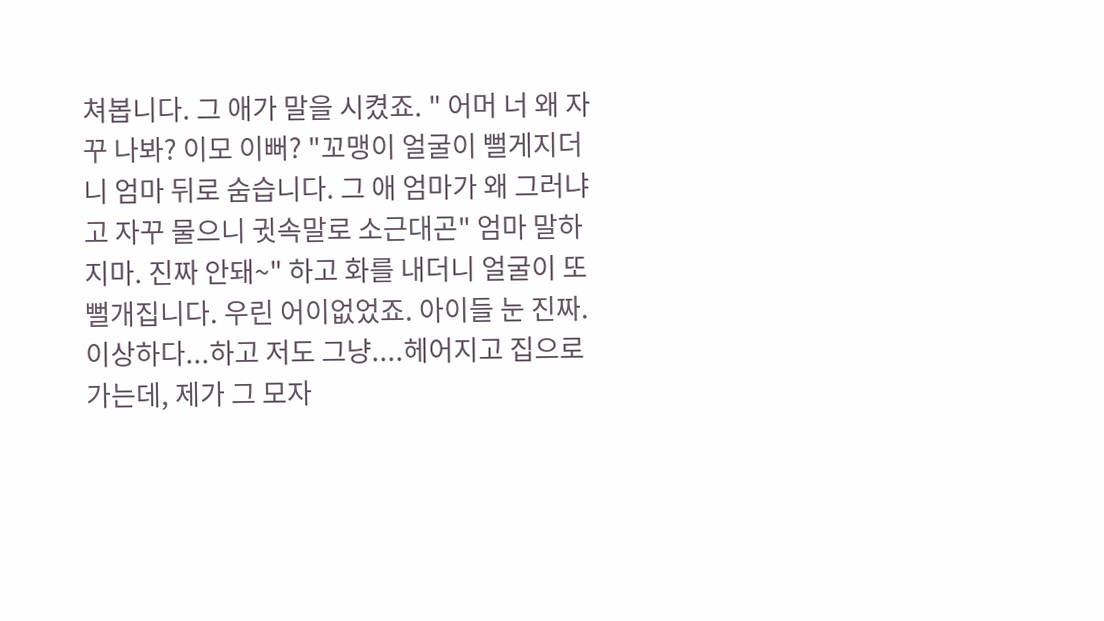쳐봅니다. 그 애가 말을 시켰죠. " 어머 너 왜 자꾸 나봐? 이모 이뻐? "꼬맹이 얼굴이 뻘게지더니 엄마 뒤로 숨습니다. 그 애 엄마가 왜 그러냐고 자꾸 물으니 귓속말로 소근대곤" 엄마 말하지마. 진짜 안돼~" 하고 화를 내더니 얼굴이 또 뻘개집니다. 우린 어이없었죠. 아이들 눈 진짜. 이상하다...하고 저도 그냥....헤어지고 집으로 가는데, 제가 그 모자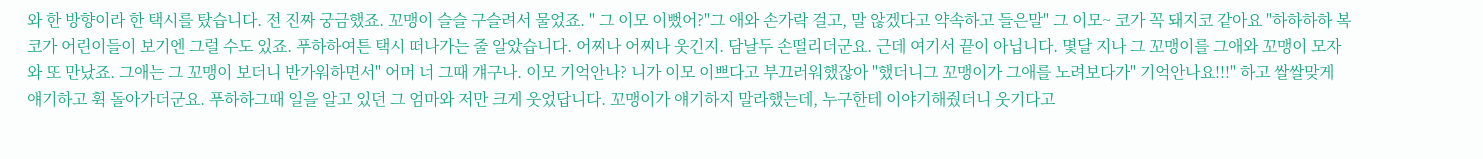와 한 방향이라 한 택시를 탔습니다. 전 진짜 궁금했죠. 꼬맹이 슬슬 구슬려서 물었죠. " 그 이모 이뻤어?"그 애와 손가락 걸고, 말 않겠다고 약속하고 들은말" 그 이모~ 코가 꼭 돼지코 같아요 "하하하하 복코가 어린이들이 보기엔 그럴 수도 있죠. 푸하하여튼 택시 떠나가는 줄 알았습니다. 어찌나 어찌나 웃긴지. 담날두 손떨리더군요. 근데 여기서 끝이 아닙니다. 몇달 지나 그 꼬맹이를 그애와 꼬맹이 모자와 또 만났죠. 그애는 그 꼬맹이 보더니 반가워하면서" 어머 너 그때 걔구나. 이모 기억안나? 니가 이모 이쁘다고 부끄러워했잖아 "했더니그 꼬맹이가 그애를 노려보다가" 기억안나요!!!" 하고 쌀쌀맞게 얘기하고 휙 돌아가더군요. 푸하하그때 일을 알고 있던 그 엄마와 저만 크게 웃었답니다. 꼬맹이가 얘기하지 말라했는데, 누구한테 이야기해줬더니 웃기다고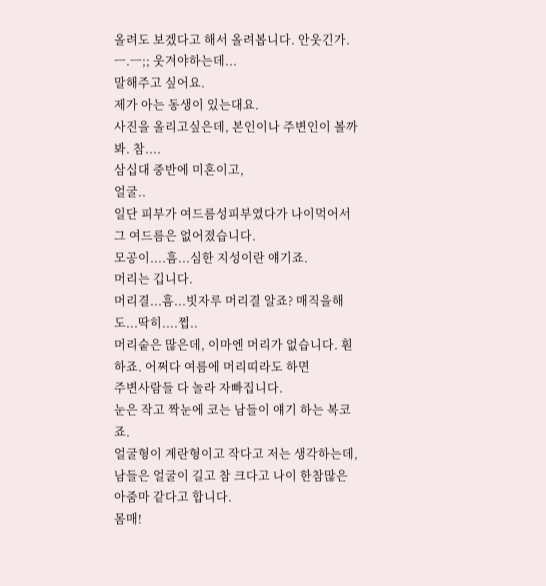올려도 보겠다고 해서 올려봅니다. 안웃긴가. ㅡ.ㅡ;; 웃겨야하는데...
말해주고 싶어요.
제가 아는 동생이 있는대요.
사진을 올리고싶은데, 본인이나 주변인이 볼까봐. 참....
삼십대 중반에 미혼이고,
얼굴..
일단 피부가 여드름성피부였다가 나이먹어서 그 여드름은 없어졌습니다.
모공이....흠...심한 지성이란 얘기죠.
머리는 깁니다.
머리결...흠...빗자루 머리결 알죠? 매직을해도...딱히....쩝..
머리숱은 많은데, 이마엔 머리가 없습니다. 훤하죠. 어쩌다 여름에 머리띠라도 하면
주변사람들 다 놀라 자빠집니다.
눈은 작고 짝눈에 코는 남들이 얘기 하는 복코죠.
얼굴형이 계란형이고 작다고 저는 생각하는데,
남들은 얼굴이 길고 참 크다고 나이 한참많은 아줌마 같다고 합니다.
몸매!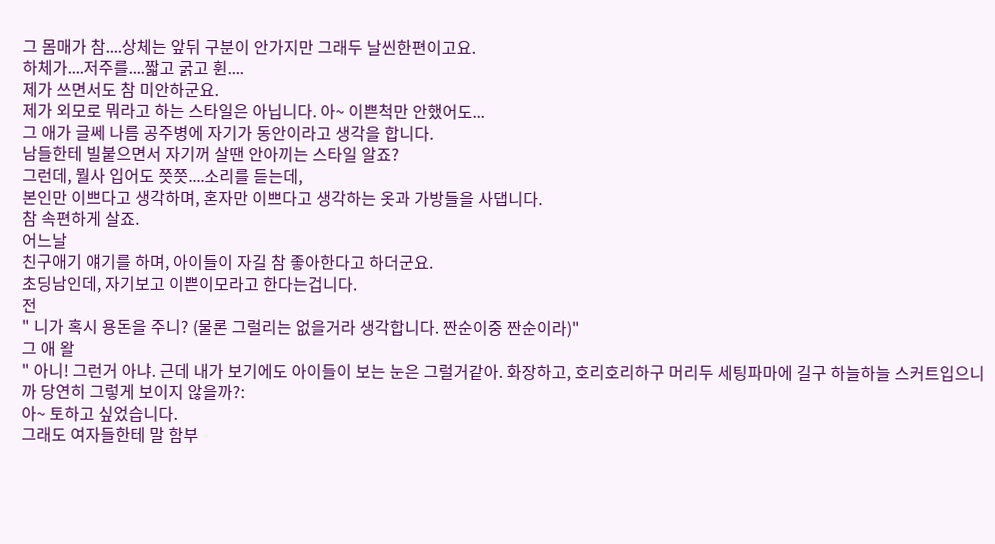그 몸매가 참....상체는 앞뒤 구분이 안가지만 그래두 날씬한편이고요.
하체가....저주를....짧고 굵고 휜....
제가 쓰면서도 참 미안하군요.
제가 외모로 뭐라고 하는 스타일은 아닙니다. 아~ 이쁜척만 안했어도...
그 애가 글쎄 나름 공주병에 자기가 동안이라고 생각을 합니다.
남들한테 빌붙으면서 자기꺼 살땐 안아끼는 스타일 알죠?
그런데, 뭘사 입어도 쯧쯧....소리를 듣는데,
본인만 이쁘다고 생각하며, 혼자만 이쁘다고 생각하는 옷과 가방들을 사댑니다.
참 속편하게 살죠.
어느날
친구애기 얘기를 하며, 아이들이 자길 참 좋아한다고 하더군요.
초딩남인데, 자기보고 이쁜이모라고 한다는겁니다.
전
" 니가 혹시 용돈을 주니? (물론 그럴리는 없을거라 생각합니다. 짠순이중 짠순이라)"
그 애 왈
" 아니! 그런거 아냐. 근데 내가 보기에도 아이들이 보는 눈은 그럴거같아. 화장하고, 호리호리하구 머리두 세팅파마에 길구 하늘하늘 스커트입으니까 당연히 그렇게 보이지 않을까?:
아~ 토하고 싶었습니다.
그래도 여자들한테 말 함부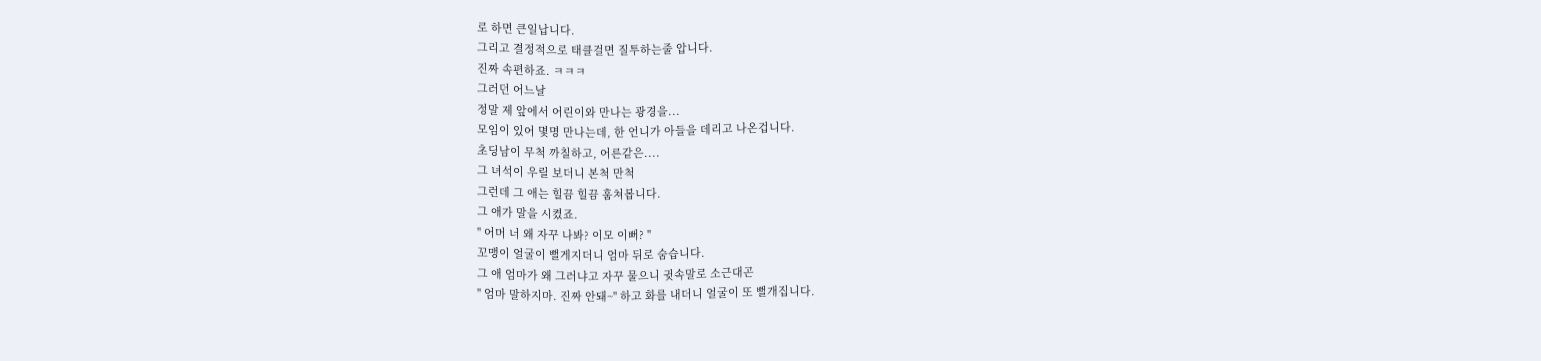로 하면 큰일납니다.
그리고 결정적으로 태클걸면 질투하는줄 압니다.
진짜 속편하죠. ㅋㅋㅋ
그러던 어느날
정말 제 앞에서 어린이와 만나는 광경을...
모임이 있어 몇명 만나는데, 한 언니가 아들을 데리고 나온겁니다.
초딩남이 무척 까칠하고, 어른같은....
그 녀석이 우릴 보더니 본척 만척
그런데 그 애는 힐끔 힐끔 훔쳐봅니다.
그 애가 말을 시켰죠.
" 어머 너 왜 자꾸 나봐? 이모 이뻐? "
꼬맹이 얼굴이 뻘게지더니 엄마 뒤로 숨습니다.
그 애 엄마가 왜 그러냐고 자꾸 물으니 귓속말로 소근대곤
" 엄마 말하지마. 진짜 안돼~" 하고 화를 내더니 얼굴이 또 뻘개집니다.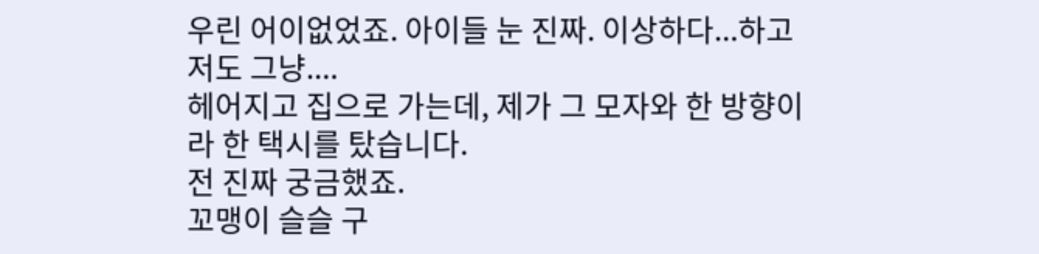우린 어이없었죠. 아이들 눈 진짜. 이상하다...하고 저도 그냥....
헤어지고 집으로 가는데, 제가 그 모자와 한 방향이라 한 택시를 탔습니다.
전 진짜 궁금했죠.
꼬맹이 슬슬 구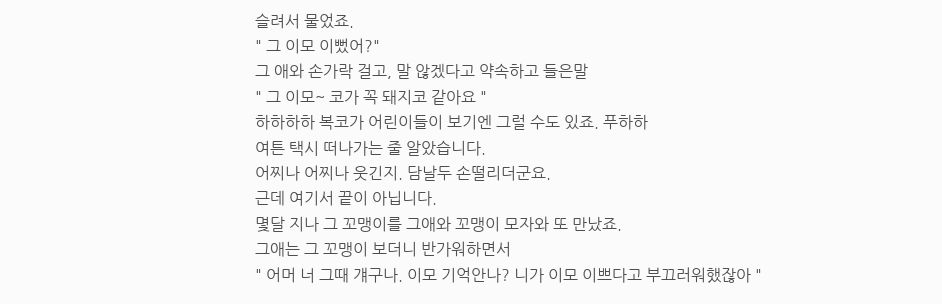슬려서 물었죠.
" 그 이모 이뻤어?"
그 애와 손가락 걸고, 말 않겠다고 약속하고 들은말
" 그 이모~ 코가 꼭 돼지코 같아요 "
하하하하 복코가 어린이들이 보기엔 그럴 수도 있죠. 푸하하
여튼 택시 떠나가는 줄 알았습니다.
어찌나 어찌나 웃긴지. 담날두 손떨리더군요.
근데 여기서 끝이 아닙니다.
몇달 지나 그 꼬맹이를 그애와 꼬맹이 모자와 또 만났죠.
그애는 그 꼬맹이 보더니 반가워하면서
" 어머 너 그때 걔구나. 이모 기억안나? 니가 이모 이쁘다고 부끄러워했잖아 "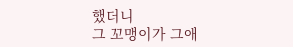했더니
그 꼬맹이가 그애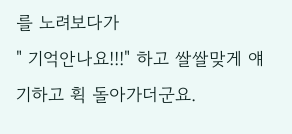를 노려보다가
" 기억안나요!!!" 하고 쌀쌀맞게 얘기하고 휙 돌아가더군요.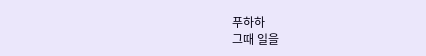푸하하
그때 일을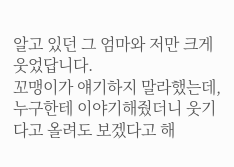알고 있던 그 엄마와 저만 크게 웃었답니다.
꼬맹이가 얘기하지 말라했는데,
누구한테 이야기해줬더니 웃기다고 올려도 보겠다고 해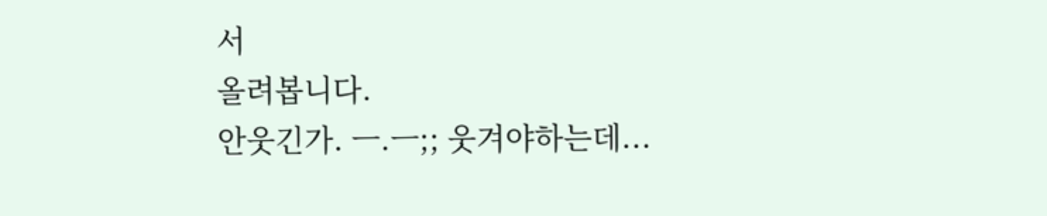서
올려봅니다.
안웃긴가. ㅡ.ㅡ;; 웃겨야하는데...